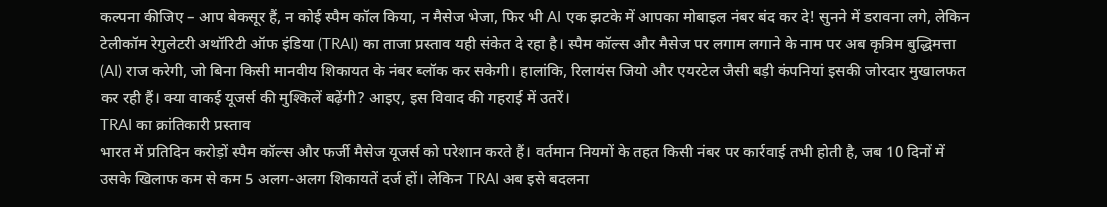कल्पना कीजिए – आप बेकसूर हैं, न कोई स्पैम कॉल किया, न मैसेज भेजा, फिर भी AI एक झटके में आपका मोबाइल नंबर बंद कर दे! सुनने में डरावना लगे, लेकिन टेलीकॉम रेगुलेटरी अथॉरिटी ऑफ इंडिया (TRAI) का ताजा प्रस्ताव यही संकेत दे रहा है। स्पैम कॉल्स और मैसेज पर लगाम लगाने के नाम पर अब कृत्रिम बुद्धिमत्ता (AI) राज करेगी, जो बिना किसी मानवीय शिकायत के नंबर ब्लॉक कर सकेगी। हालांकि, रिलायंस जियो और एयरटेल जैसी बड़ी कंपनियां इसकी जोरदार मुखालफत कर रही हैं। क्या वाकई यूजर्स की मुश्किलें बढ़ेंगी? आइए, इस विवाद की गहराई में उतरें।
TRAI का क्रांतिकारी प्रस्ताव
भारत में प्रतिदिन करोड़ों स्पैम कॉल्स और फर्जी मैसेज यूजर्स को परेशान करते हैं। वर्तमान नियमों के तहत किसी नंबर पर कार्रवाई तभी होती है, जब 10 दिनों में उसके खिलाफ कम से कम 5 अलग-अलग शिकायतें दर्ज हों। लेकिन TRAI अब इसे बदलना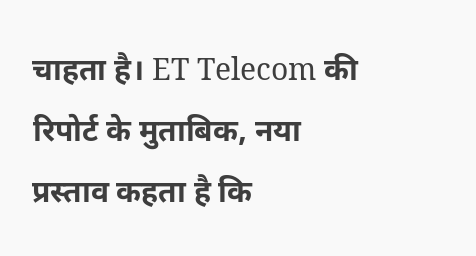चाहता है। ET Telecom की रिपोर्ट के मुताबिक, नया प्रस्ताव कहता है कि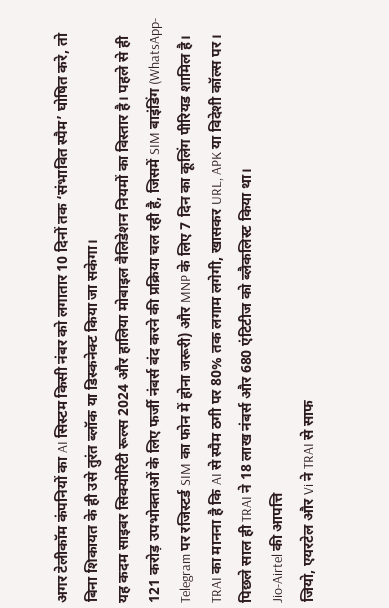अगर टेलीकॉम कंपनियों का AI सिस्टम किसी नंबर को लगातार 10 दिनों तक ‘संभावित स्पैम’ घोषित करे, तो बिना शिकायत के ही उसे तुरंत ब्लॉक या डिस्कनेक्ट किया जा सकेगा।
यह कदम साइबर सिक्योरिटी रूल्स 2024 और हालिया मोबाइल वैलिडेशन नियमों का विस्तार है। पहले से ही 121 करोड़ उपभोक्ताओं के लिए फर्जी नंबर्स बंद करने की प्रक्रिया चल रही है, जिसमें SIM बाइंडिंग (WhatsApp-Telegram पर रजिस्टर्ड SIM का फोन में होना जरूरी) और MNP के लिए 7 दिन का कूलिंग पीरियड शामिल है। TRAI का मानना है कि AI से स्पैम ठगी पर 80% तक लगाम लगेगी, खासकर URL, APK या विदेशी कॉल्स पर। पिछले साल ही TRAI ने 18 लाख नंबर्स और 680 एंटिटीज को ब्लैकलिस्ट किया था।
Jio-Airtel की आपत्ति
जियो, एयरटेल और Vi ने TRAI से साफ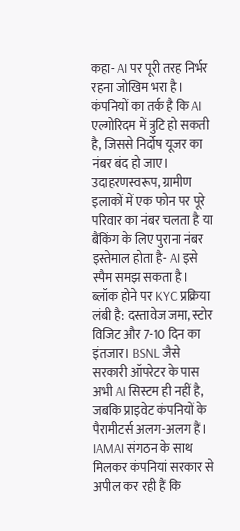कहा- AI पर पूरी तरह निर्भर रहना जोखिम भरा है। कंपनियों का तर्क है कि AI एल्गोरिदम में त्रुटि हो सकती है, जिससे निर्दोष यूजर का नंबर बंद हो जाए। उदाहरणस्वरूप, ग्रामीण इलाकों में एक फोन पर पूरे परिवार का नंबर चलता है या बैंकिंग के लिए पुराना नंबर इस्तेमाल होता है- AI इसे स्पैम समझ सकता है।
ब्लॉक होने पर KYC प्रक्रिया लंबी है: दस्तावेज जमा, स्टोर विजिट और 7-10 दिन का इंतजार। BSNL जैसे सरकारी ऑपरेटर के पास अभी AI सिस्टम ही नहीं है, जबकि प्राइवेट कंपनियों के पैरामीटर्स अलग-अलग हैं। IAMAI संगठन के साथ मिलकर कंपनियां सरकार से अपील कर रही हैं कि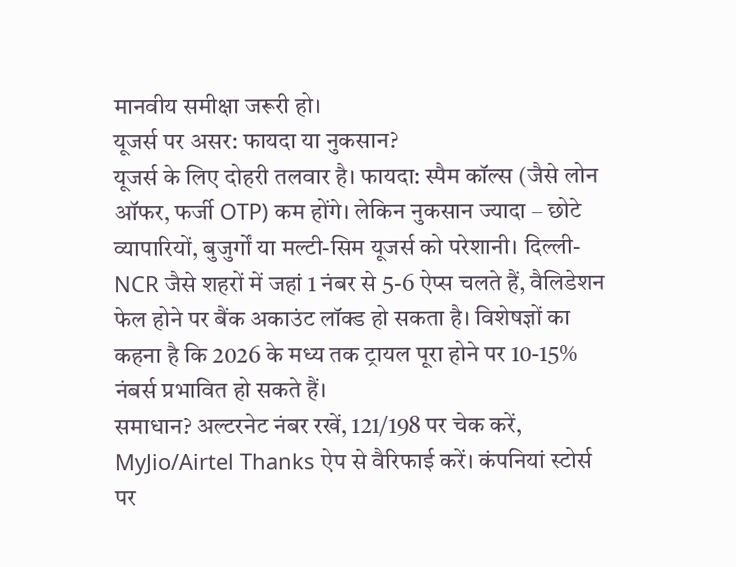मानवीय समीक्षा जरूरी हो।
यूजर्स पर असर: फायदा या नुकसान?
यूजर्स के लिए दोहरी तलवार है। फायदा: स्पैम कॉल्स (जैसे लोन ऑफर, फर्जी OTP) कम होंगे। लेकिन नुकसान ज्यादा – छोटे व्यापारियों, बुजुर्गों या मल्टी-सिम यूजर्स को परेशानी। दिल्ली-NCR जैसे शहरों में जहां 1 नंबर से 5-6 ऐप्स चलते हैं, वैलिडेशन फेल होने पर बैंक अकाउंट लॉक्ड हो सकता है। विशेषज्ञों का कहना है कि 2026 के मध्य तक ट्रायल पूरा होने पर 10-15% नंबर्स प्रभावित हो सकते हैं।
समाधान? अल्टरनेट नंबर रखें, 121/198 पर चेक करें, MyJio/Airtel Thanks ऐप से वैरिफाई करें। कंपनियां स्टोर्स पर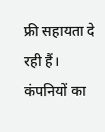फ्री सहायता दे रही हैं।
कंपनियों का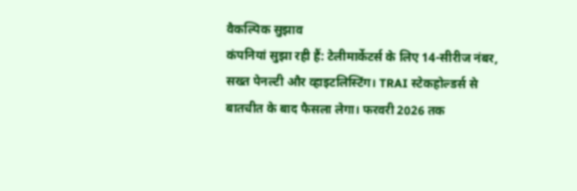वैकल्पिक सुझाव
कंपनियां सुझा रही हैं: टेलीमार्केटर्स के लिए 14-सीरीज नंबर, सख्त पेनल्टी और व्हाइटलिस्टिंग। TRAI स्टेकहोल्डर्स से बातचीत के बाद फैसला लेगा। फरवरी 2026 तक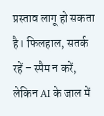प्रस्ताव लागू हो सकता है। फिलहाल, सतर्क रहें – स्पैम न करें, लेकिन AI के जाल में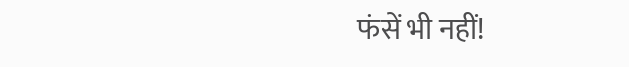फंसें भी नहीं!